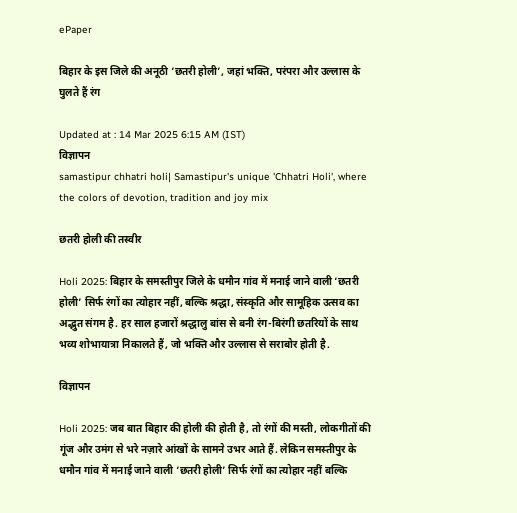ePaper

बिहार के इस जिले की अनूठी ‘छतरी होली’, जहां भक्ति, परंपरा और उल्लास के घुलते हैं रंग

Updated at : 14 Mar 2025 6:15 AM (IST)
विज्ञापन
samastipur chhatri holi| Samastipur's unique 'Chhatri Holi', where the colors of devotion, tradition and joy mix

छतरी होली की तस्वीर

Holi 2025: बिहार के समस्तीपुर जिले के धमौन गांव में मनाई जाने वाली ‘छतरी होली’ सिर्फ रंगों का त्योहार नहीं, बल्कि श्रद्धा, संस्कृति और सामूहिक उत्सव का अद्भुत संगम है. हर साल हजारों श्रद्धालु बांस से बनी रंग-बिरंगी छतरियों के साथ भव्य शोभायात्रा निकालते हैं, जो भक्ति और उल्लास से सराबोर होती है.

विज्ञापन

Holi 2025: जब बात बिहार की होली की होती है, तो रंगों की मस्ती, लोकगीतों की गूंज और उमंग से भरे नज़ारे आंखों के सामने उभर आते हैं. लेकिन समस्तीपुर के धमौन गांव में मनाई जाने वाली ‘छतरी होली’ सिर्फ रंगों का त्योहार नहीं बल्कि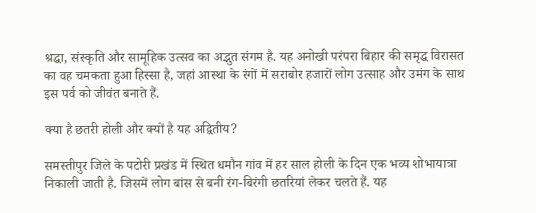श्रद्धा, संस्कृति और सामूहिक उत्सव का अद्भुत संगम है. यह अनोखी परंपरा बिहार की समृद्ध विरासत का वह चमकता हुआ हिस्सा है, जहां आस्था के रंगों में सराबोर हजारों लोग उत्साह और उमंग के साथ इस पर्व को जीवंत बनाते हैं.

क्या है छतरी होली और क्यों है यह अद्वितीय?

समस्तीपुर जिले के पटोरी प्रखंड में स्थित धमौन गांव में हर साल होली के दिन एक भव्य शोभायात्रा निकाली जाती है. जिसमें लोग बांस से बनी रंग-बिरंगी छतरियां लेकर चलते हैं. यह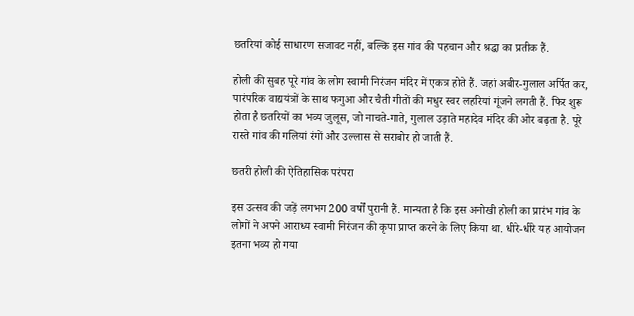छतरियां कोई साधारण सजावट नहीं, बल्कि इस गांव की पहचान और श्रद्धा का प्रतीक हैं.

होली की सुबह पूरे गांव के लोग स्वामी निरंजन मंदिर में एकत्र होते हैं. जहां अबीर-गुलाल अर्पित कर, पारंपरिक वाद्ययंत्रों के साथ फगुआ और चैती गीतों की मधुर स्वर लहरियां गूंजने लगती हैं. फिर शुरू होता है छतरियों का भव्य जुलूस, जो नाचते-गाते, गुलाल उड़ाते महादेव मंदिर की ओर बढ़ता है. पूरे रास्ते गांव की गलियां रंगों और उल्लास से सराबोर हो जाती हैं.

छतरी होली की ऐतिहासिक परंपरा

इस उत्सव की जड़ें लगभग 200 वर्षों पुरानी हैं. मान्यता है कि इस अनोखी होली का प्रारंभ गांव के लोगों ने अपने आराध्य स्वामी निरंजन की कृपा प्राप्त करने के लिए किया था. धीरे-धीरे यह आयोजन इतना भव्य हो गया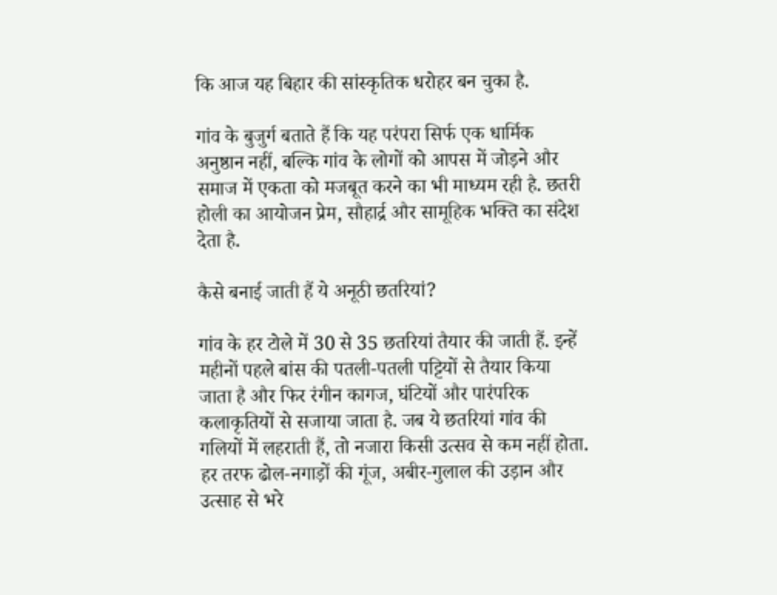कि आज यह बिहार की सांस्कृतिक धरोहर बन चुका है.

गांव के बुजुर्ग बताते हैं कि यह परंपरा सिर्फ एक धार्मिक अनुष्ठान नहीं, बल्कि गांव के लोगों को आपस में जोड़ने और समाज में एकता को मजबूत करने का भी माध्यम रही है. छतरी होली का आयोजन प्रेम, सौहार्द्र और सामूहिक भक्ति का संदेश देता है.

कैसे बनाई जाती हैं ये अनूठी छतरियां?

गांव के हर टोले में 30 से 35 छतरियां तैयार की जाती हैं. इन्हें महीनों पहले बांस की पतली-पतली पट्टियों से तैयार किया जाता है और फिर रंगीन कागज, घंटियों और पारंपरिक कलाकृतियों से सजाया जाता है. जब ये छतरियां गांव की गलियों में लहराती हैं, तो नजारा किसी उत्सव से कम नहीं होता. हर तरफ ढोल-नगाड़ों की गूंज, अबीर-गुलाल की उड़ान और उत्साह से भरे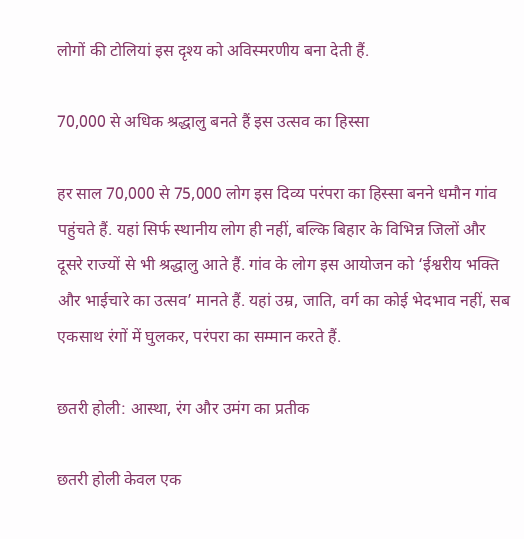लोगों की टोलियां इस दृश्य को अविस्मरणीय बना देती हैं.

70,000 से अधिक श्रद्धालु बनते हैं इस उत्सव का हिस्सा

हर साल 70,000 से 75,000 लोग इस दिव्य परंपरा का हिस्सा बनने धमौन गांव पहुंचते हैं. यहां सिर्फ स्थानीय लोग ही नहीं, बल्कि बिहार के विभिन्न जिलों और दूसरे राज्यों से भी श्रद्धालु आते हैं. गांव के लोग इस आयोजन को ‘ईश्वरीय भक्ति और भाईचारे का उत्सव’ मानते हैं. यहां उम्र, जाति, वर्ग का कोई भेदभाव नहीं, सब एकसाथ रंगों में घुलकर, परंपरा का सम्मान करते हैं.

छतरी होली: आस्था, रंग और उमंग का प्रतीक

छतरी होली केवल एक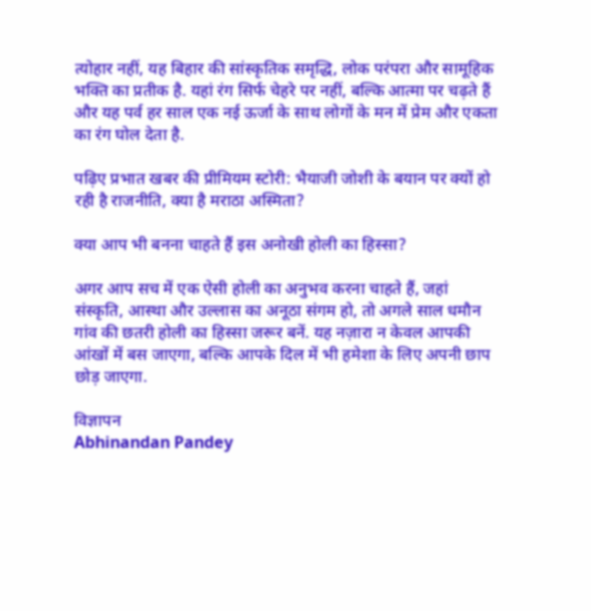त्योहार नहीं, यह बिहार की सांस्कृतिक समृद्धि, लोक परंपरा और सामूहिक भक्ति का प्रतीक है. यहां रंग सिर्फ चेहरे पर नहीं, बल्कि आत्मा पर चढ़ते हैं और यह पर्व हर साल एक नई ऊर्जा के साथ लोगों के मन में प्रेम और एकता का रंग घोल देता है.

पढ़िए प्रभात खबर की प्रीमियम स्टोरी: भैयाजी जोशी के बयान पर क्यों हो रही है राजनीति, क्या है मराठा अस्मिता?

क्या आप भी बनना चाहते हैं इस अनोखी होली का हिस्सा?

अगर आप सच में एक ऐसी होली का अनुभव करना चाहते हैं, जहां संस्कृति, आस्था और उल्लास का अनूठा संगम हो, तो अगले साल धमौन गांव की छतरी होली का हिस्सा जरूर बनें. यह नज़ारा न केवल आपकी आंखों में बस जाएगा, बल्कि आपके दिल में भी हमेशा के लिए अपनी छाप छोड़ जाएगा.

विज्ञापन
Abhinandan Pandey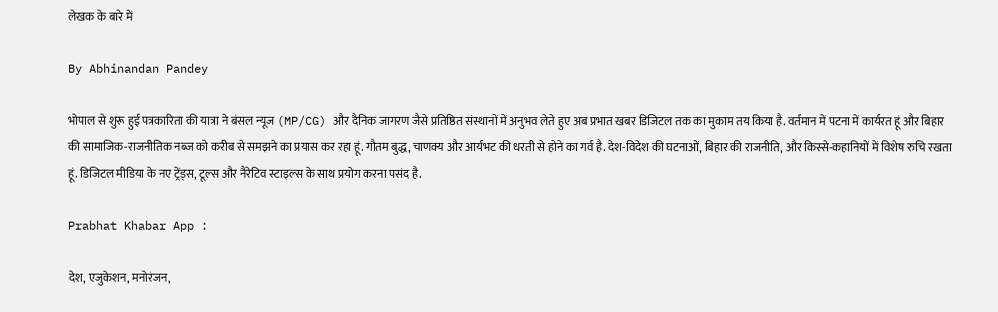लेखक के बारे में

By Abhinandan Pandey

भोपाल से शुरू हुई पत्रकारिता की यात्रा ने बंसल न्यूज (MP/CG) और दैनिक जागरण जैसे प्रतिष्ठित संस्थानों में अनुभव लेते हुए अब प्रभात खबर डिजिटल तक का मुकाम तय किया है. वर्तमान में पटना में कार्यरत हूं और बिहार की सामाजिक-राजनीतिक नब्ज को करीब से समझने का प्रयास कर रहा हूं. गौतम बुद्ध, चाणक्य और आर्यभट की धरती से होने का गर्व है. देश-विदेश की घटनाओं, बिहार की राजनीति, और किस्से-कहानियों में विशेष रुचि रखता हूं. डिजिटल मीडिया के नए ट्रेंड्स, टूल्स और नैरेटिव स्टाइल्स के साथ प्रयोग करना पसंद है.

Prabhat Khabar App :

देश, एजुकेशन, मनोरंजन,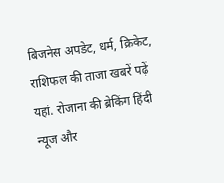बिजनेस अपडेट, धर्म, क्रिकेट, राशिफल की ताजा खबरें पढ़ें यहां. रोजाना की ब्रेकिंग हिंदी न्यूज और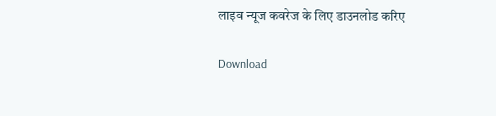लाइव न्यूज कवरेज के लिए डाउनलोड करिए

Download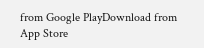from Google PlayDownload from App Store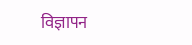विज्ञापन